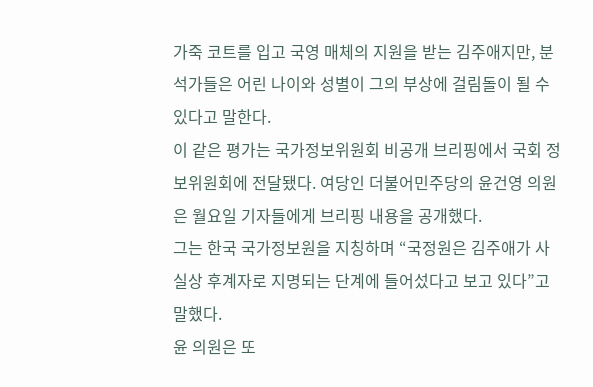가죽 코트를 입고 국영 매체의 지원을 받는 김주애지만, 분석가들은 어린 나이와 성별이 그의 부상에 걸림돌이 될 수 있다고 말한다.
이 같은 평가는 국가정보위원회 비공개 브리핑에서 국회 정보위원회에 전달됐다. 여당인 더불어민주당의 윤건영 의원은 월요일 기자들에게 브리핑 내용을 공개했다.
그는 한국 국가정보원을 지칭하며 “국정원은 김주애가 사실상 후계자로 지명되는 단계에 들어섰다고 보고 있다”고 말했다.
윤 의원은 또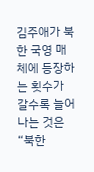김주애가 북한 국영 매체에 등장하는 횟수가 갈수록 늘어나는 것은 “북한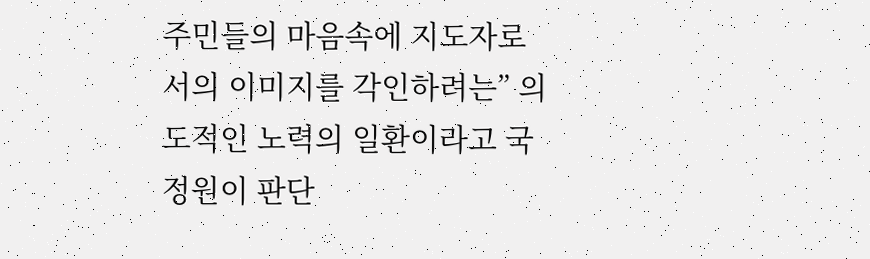주민들의 마음속에 지도자로서의 이미지를 각인하려는” 의도적인 노력의 일환이라고 국정원이 판단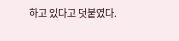하고 있다고 덧붙였다.